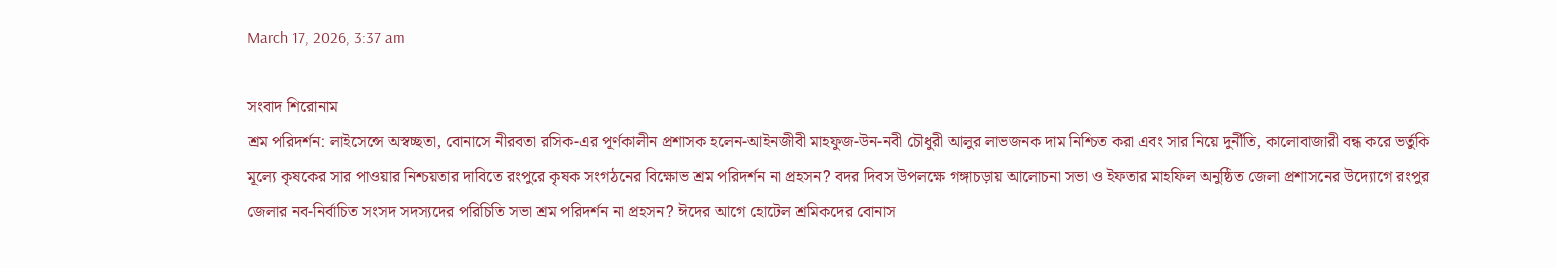March 17, 2026, 3:37 am

সংবাদ শিরোনাম
শ্রম পরিদর্শন: লাইসেন্সে অস্বচ্ছতা, বোনাসে নীরবতা রসিক-এর পূর্ণকালীন প্রশাসক হলেন-আইনজীবী মাহফুজ-উন-নবী চৌধুরী আলুর লাভজনক দাম নিশ্চিত করা এবং সার নিয়ে দুর্নীতি, কালোবাজারী বন্ধ করে ভর্তুকি মূল্যে কৃষকের সার পাওয়ার নিশ্চয়তার দাবিতে রংপুরে কৃষক সংগঠনের বিক্ষোভ শ্রম পরিদর্শন না প্রহসন? বদর দিবস উপলক্ষে গঙ্গাচড়ায় আলোচনা সভা ও ইফতার মাহফিল অনুষ্ঠিত জেলা প্রশাসনের উদ্যোগে রংপুর জেলার নব-নির্বাচিত সংসদ সদস্যদের পরিচিতি সভা শ্রম পরিদর্শন না প্রহসন? ঈদের আগে হোটেল শ্রমিকদের বোনাস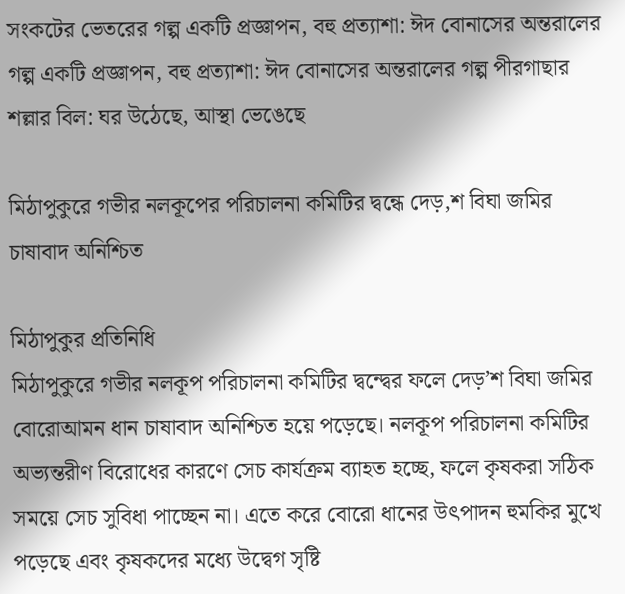সংকটের ভেতরের গল্প একটি প্রজ্ঞাপন, বহু প্রত্যাশা: ঈদ বোনাসের অন্তরালের গল্প একটি প্রজ্ঞাপন, বহু প্রত্যাশা: ঈদ বোনাসের অন্তরালের গল্প পীরগাছার শল্লার বিল: ঘর উঠেছে, আস্থা ভেঙেছে

মিঠাপুকুরে গভীর নলকূপের পরিচালনা কমিটির দ্বন্ধে দেড়,শ বিঘা জমির চাষাবাদ অনিশ্চিত

মিঠাপুকুর প্রতিনিধি
মিঠাপুকুরে গভীর নলকূপ পরিচালনা কমিটির দ্বন্দ্বের ফলে দেড়’শ বিঘা জমির বোরোআমন ধান চাষাবাদ অনিশ্চিত হয়ে পড়েছে। নলকূপ পরিচালনা কমিটির অভ্যন্তরীণ বিরোধের কারণে সেচ কার্যক্রম ব্যাহত হচ্ছে, ফলে কৃষকরা সঠিক সময়ে সেচ সুবিধা পাচ্ছেন না। এতে করে বোরো ধানের উৎপাদন হুমকির মুখে পড়েছে এবং কৃষকদের মধ্যে উদ্বেগ সৃষ্টি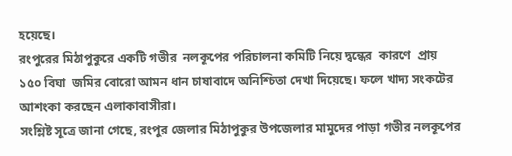হয়েছে।
রংপুরের মিঠাপুকুরে একটি গভীর  নলকূপের পরিচালনা কমিটি নিয়ে দ্বন্ধের  কারণে  প্রায়  ১৫০ বিঘা  জমির বোরো আমন ধান চাষাবাদে অনিশ্চিতা দেখা দিয়েছে। ফলে খাদ্য সংকটের আশংকা করছেন এলাকাবাসীরা।
সংশ্লিষ্ট সূত্রে জানা গেছে, রংপুর জেলার মিঠাপুকুর উপজেলার মামুদের পাড়া গভীর নলকূপের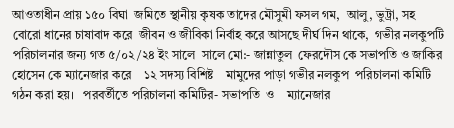আওতাধীন প্রায় ১৫০ বিঘা  জমিতে স্থানীয় কৃষক তাদের মৌসুমী ফসল গম,  আলু, ভুট্রা, সহ বোরো ধানের চাষাবাদ করে  জীবন ও জীবিকা নির্বাহ করে আসছে দীর্ঘ দিন থাকে,  গভীর নলকুপটি পরিচালনার জন্য গত ৫/০২/২৪ ইং সালে  সালে মো:- জান্নাতুল  ফেরদৌস কে সভাপতি ও জাকির  হোসেন কে ম্যানেজার করে    ১২ সদস্য বিশিষ্ট    মামুদের পাড়া গভীর নলকুপ  পরিচালনা কমিটি গঠন করা হয়।   পরবর্তীতে পরিচালনা কমিটির- সভাপতি  ও    ম্যানেজার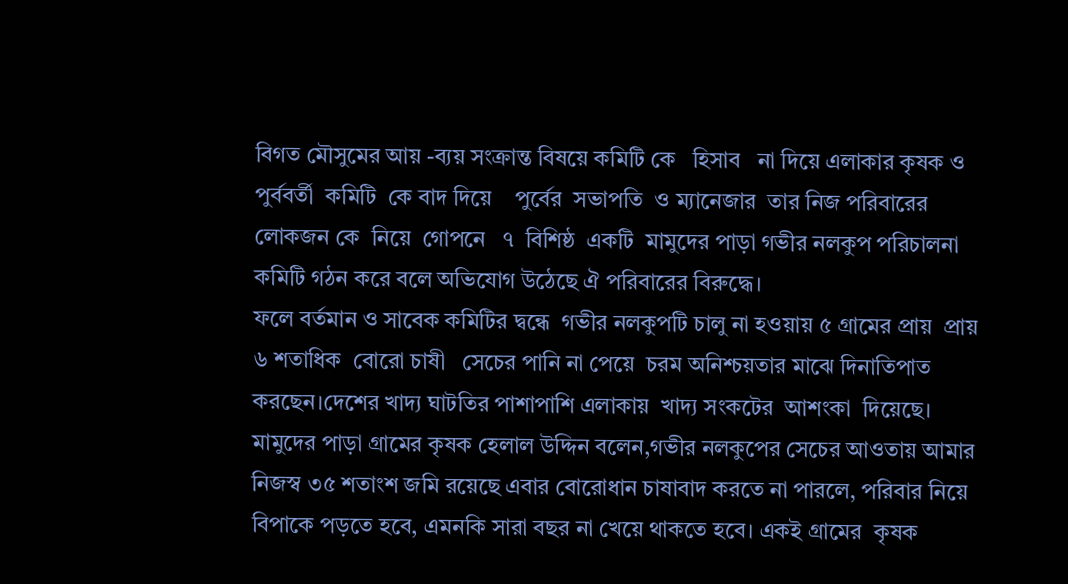বিগত মৌসুমের আয় -ব্যয় সংক্রান্ত বিষয়ে কমিটি কে   হিসাব   না দিয়ে এলাকার কৃষক ও  পুর্ববর্তী  কমিটি  কে বাদ দিয়ে    পুর্বের  সভাপতি  ও ম্যানেজার  তার নিজ পরিবারের  লোকজন কে  নিয়ে  গোপনে   ৭  বিশিষ্ঠ  একটি  মামুদের পাড়া গভীর নলকুপ পরিচালনা কমিটি গঠন করে বলে অভিযোগ উঠেছে ঐ পরিবারের বিরুদ্ধে।
ফলে বর্তমান ও সাবেক কমিটির দ্বন্ধে  গভীর নলকুপটি চালু না হওয়ায় ৫ গ্রামের প্রায়  প্রায়  ৬ শতাধিক  বোরো চাষী   সেচের পানি না পেয়ে  চরম অনিশ্চয়তার মাঝে দিনাতিপাত করছেন।দেশের খাদ্য ঘাটতির পাশাপাশি এলাকায়  খাদ্য সংকটের  আশংকা  দিয়েছে।  মামুদের পাড়া গ্রামের কৃষক হেলাল উদ্দিন বলেন,গভীর নলকুপের সেচের আওতায় আমার নিজস্ব ৩৫ শতাংশ জমি রয়েছে এবার বোরোধান চাষাবাদ করতে না পারলে, পরিবার নিয়ে বিপাকে পড়তে হবে, এমনকি সারা বছর না খেয়ে থাকতে হবে। একই গ্রামের  কৃষক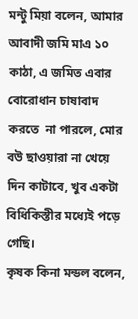মন্টু মিয়া বলেন, আমার আবাদী জমি মাএ ১০ কাঠা, এ জমিত এবার বোরোধান চাষাবাদ করতে  না পারলে, মোর বউ ছাওয়ারা না খেয়ে দিন কাটাবে, খুব একটা বিধিকিস্তীর মধ্যেই পড়ে গেছি।
কৃষক কিনা মন্ডল বলেন,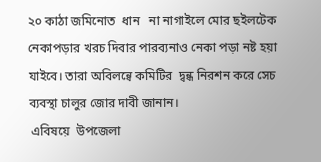২০ কাঠা জমিনোত  ধান   না নাগাইলে মোর ছইলটেক নেকাপড়ার খরচ দিবার পারব্যনাও নেকা পড়া নষ্ট হয়া যাইবে। তারা অবিলন্বে কমিটির  দ্বন্ধ নিরশন করে সেচ ব্যবস্থা চালুর জোর দাবী জানান।
 এবিষয়ে  উপজেলা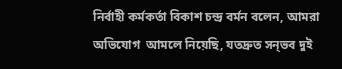নির্বাহী কর্মকর্তা বিকাশ চন্দ্র বর্মন বলেন, আমরা অভিযোগ  আমলে নিয়েছি, যতদ্রুত সন্ভব দুই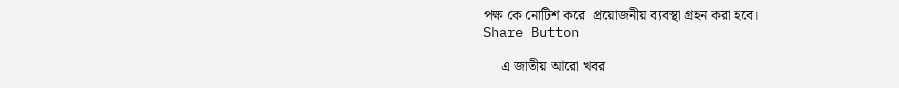পক্ষ কে নোটিশ করে  প্রয়োজনীয় ব্যবস্থা গ্রহন করা হবে।
Share Button

     এ জাতীয় আরো খবর